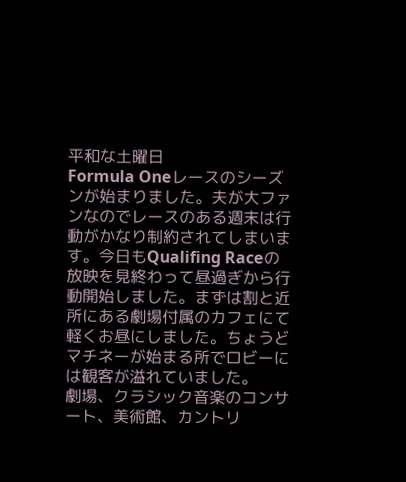平和な土曜日
Formula Oneレースのシーズンが始まりました。夫が大ファンなのでレースのある週末は行動がかなり制約されてしまいます。今日もQualifing Raceの放映を見終わって昼過ぎから行動開始しました。まずは割と近所にある劇場付属のカフェにて軽くお昼にしました。ちょうどマチネーが始まる所でロビーには観客が溢れていました。
劇場、クラシック音楽のコンサート、美術館、カントリ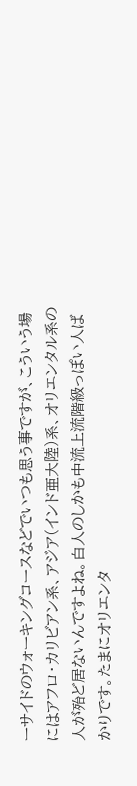ーサイドのウォーキングコースなどでいつも思う事ですが、こういう場にはアフロ・カリビアン系、アジア(インド亜大陸)系、オリエンタル系の人が殆ど居ないんですよね。白人のしかも中流上流階級っぽい人ばかりです。たまにオリエンタ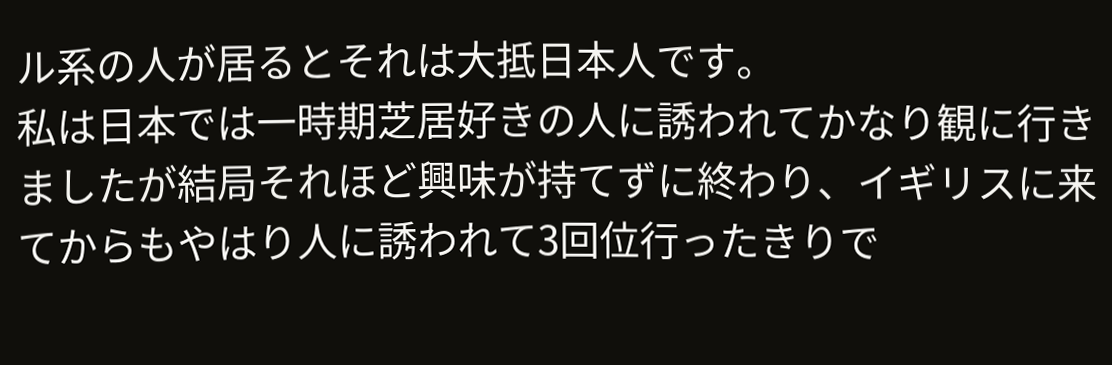ル系の人が居るとそれは大抵日本人です。
私は日本では一時期芝居好きの人に誘われてかなり観に行きましたが結局それほど興味が持てずに終わり、イギリスに来てからもやはり人に誘われて3回位行ったきりで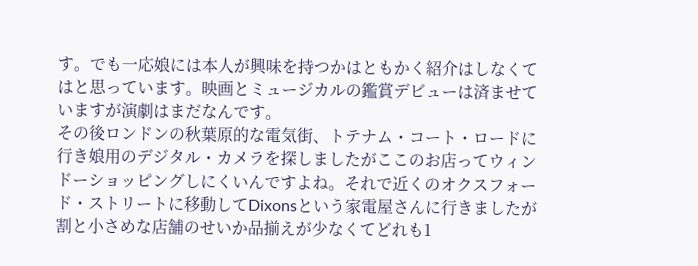す。でも一応娘には本人が興味を持つかはともかく紹介はしなくてはと思っています。映画とミュージカルの鑑賞デビューは済ませていますが演劇はまだなんです。
その後ロンドンの秋葉原的な電気街、トテナム・コート・ロードに行き娘用のデジタル・カメラを探しましたがここのお店ってウィンドーショッピングしにくいんですよね。それで近くのオクスフォード・ストリートに移動してDixonsという家電屋さんに行きましたが割と小さめな店舗のせいか品揃えが少なくてどれも1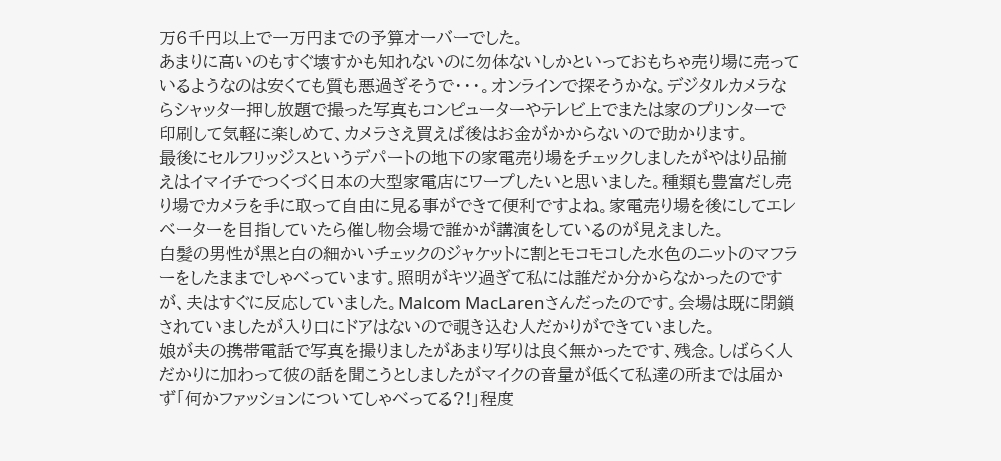万6千円以上で一万円までの予算オーバーでした。
あまりに高いのもすぐ壊すかも知れないのに勿体ないしかといっておもちゃ売り場に売っているようなのは安くても質も悪過ぎそうで・・・。オンラインで探そうかな。デジタルカメラならシャッター押し放題で撮った写真もコンピューターやテレビ上でまたは家のプリンターで印刷して気軽に楽しめて、カメラさえ買えば後はお金がかからないので助かります。
最後にセルフリッジスというデパートの地下の家電売り場をチェックしましたがやはり品揃えはイマイチでつくづく日本の大型家電店にワープしたいと思いました。種類も豊富だし売り場でカメラを手に取って自由に見る事ができて便利ですよね。家電売り場を後にしてエレベーターを目指していたら催し物会場で誰かが講演をしているのが見えました。
白髪の男性が黒と白の細かいチェックのジャケットに割とモコモコした水色のニットのマフラーをしたままでしゃべっています。照明がキツ過ぎて私には誰だか分からなかったのですが、夫はすぐに反応していました。Malcom MacLarenさんだったのです。会場は既に閉鎖されていましたが入り口にドアはないので覗き込む人だかりができていました。
娘が夫の携帯電話で写真を撮りましたがあまり写りは良く無かったです、残念。しばらく人だかりに加わって彼の話を聞こうとしましたがマイクの音量が低くて私達の所までは届かず「何かファッションについてしゃべってる?!」程度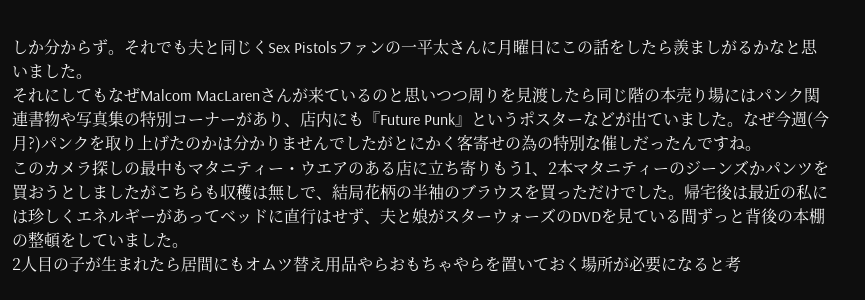しか分からず。それでも夫と同じくSex Pistolsファンの一平太さんに月曜日にこの話をしたら羨ましがるかなと思いました。
それにしてもなぜMalcom MacLarenさんが来ているのと思いつつ周りを見渡したら同じ階の本売り場にはパンク関連書物や写真集の特別コーナーがあり、店内にも『Future Punk』というポスターなどが出ていました。なぜ今週(今月?)パンクを取り上げたのかは分かりませんでしたがとにかく客寄せの為の特別な催しだったんですね。
このカメラ探しの最中もマタニティー・ウエアのある店に立ち寄りもう1、2本マタニティーのジーンズかパンツを買おうとしましたがこちらも収穫は無しで、結局花柄の半袖のブラウスを買っただけでした。帰宅後は最近の私には珍しくエネルギーがあってベッドに直行はせず、夫と娘がスターウォーズのDVDを見ている間ずっと背後の本棚の整頓をしていました。
2人目の子が生まれたら居間にもオムツ替え用品やらおもちゃやらを置いておく場所が必要になると考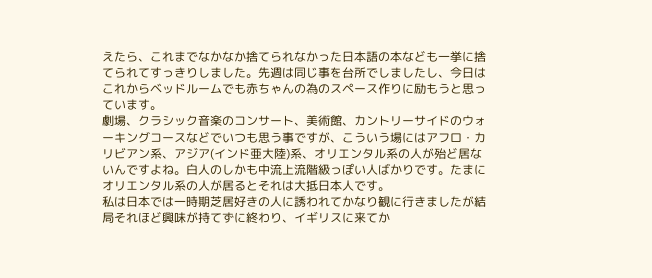えたら、これまでなかなか捨てられなかった日本語の本なども一挙に捨てられてすっきりしました。先週は同じ事を台所でしましたし、今日はこれからベッドルームでも赤ちゃんの為のスペース作りに励もうと思っています。
劇場、クラシック音楽のコンサート、美術館、カントリーサイドのウォーキングコースなどでいつも思う事ですが、こういう場にはアフロ・カリビアン系、アジア(インド亜大陸)系、オリエンタル系の人が殆ど居ないんですよね。白人のしかも中流上流階級っぽい人ばかりです。たまにオリエンタル系の人が居るとそれは大抵日本人です。
私は日本では一時期芝居好きの人に誘われてかなり観に行きましたが結局それほど興味が持てずに終わり、イギリスに来てか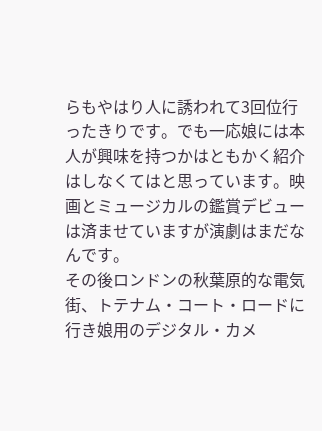らもやはり人に誘われて3回位行ったきりです。でも一応娘には本人が興味を持つかはともかく紹介はしなくてはと思っています。映画とミュージカルの鑑賞デビューは済ませていますが演劇はまだなんです。
その後ロンドンの秋葉原的な電気街、トテナム・コート・ロードに行き娘用のデジタル・カメ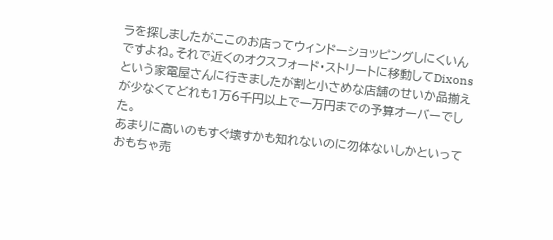ラを探しましたがここのお店ってウィンドーショッピングしにくいんですよね。それで近くのオクスフォード・ストリートに移動してDixonsという家電屋さんに行きましたが割と小さめな店舗のせいか品揃えが少なくてどれも1万6千円以上で一万円までの予算オーバーでした。
あまりに高いのもすぐ壊すかも知れないのに勿体ないしかといっておもちゃ売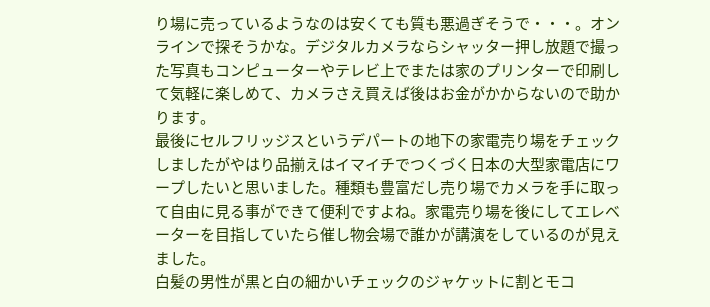り場に売っているようなのは安くても質も悪過ぎそうで・・・。オンラインで探そうかな。デジタルカメラならシャッター押し放題で撮った写真もコンピューターやテレビ上でまたは家のプリンターで印刷して気軽に楽しめて、カメラさえ買えば後はお金がかからないので助かります。
最後にセルフリッジスというデパートの地下の家電売り場をチェックしましたがやはり品揃えはイマイチでつくづく日本の大型家電店にワープしたいと思いました。種類も豊富だし売り場でカメラを手に取って自由に見る事ができて便利ですよね。家電売り場を後にしてエレベーターを目指していたら催し物会場で誰かが講演をしているのが見えました。
白髪の男性が黒と白の細かいチェックのジャケットに割とモコ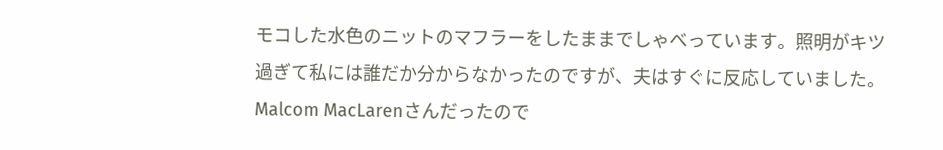モコした水色のニットのマフラーをしたままでしゃべっています。照明がキツ過ぎて私には誰だか分からなかったのですが、夫はすぐに反応していました。Malcom MacLarenさんだったので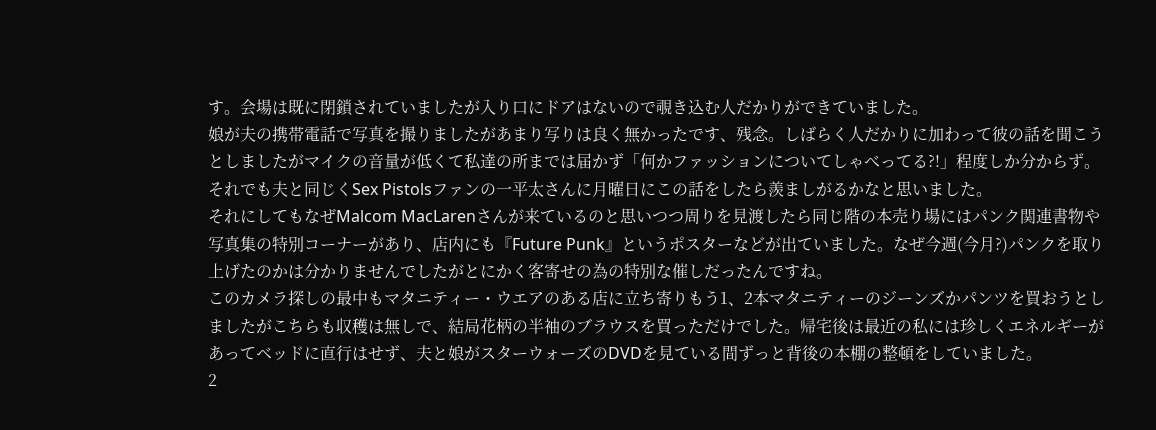す。会場は既に閉鎖されていましたが入り口にドアはないので覗き込む人だかりができていました。
娘が夫の携帯電話で写真を撮りましたがあまり写りは良く無かったです、残念。しばらく人だかりに加わって彼の話を聞こうとしましたがマイクの音量が低くて私達の所までは届かず「何かファッションについてしゃべってる?!」程度しか分からず。それでも夫と同じくSex Pistolsファンの一平太さんに月曜日にこの話をしたら羨ましがるかなと思いました。
それにしてもなぜMalcom MacLarenさんが来ているのと思いつつ周りを見渡したら同じ階の本売り場にはパンク関連書物や写真集の特別コーナーがあり、店内にも『Future Punk』というポスターなどが出ていました。なぜ今週(今月?)パンクを取り上げたのかは分かりませんでしたがとにかく客寄せの為の特別な催しだったんですね。
このカメラ探しの最中もマタニティー・ウエアのある店に立ち寄りもう1、2本マタニティーのジーンズかパンツを買おうとしましたがこちらも収穫は無しで、結局花柄の半袖のブラウスを買っただけでした。帰宅後は最近の私には珍しくエネルギーがあってベッドに直行はせず、夫と娘がスターウォーズのDVDを見ている間ずっと背後の本棚の整頓をしていました。
2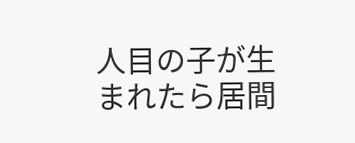人目の子が生まれたら居間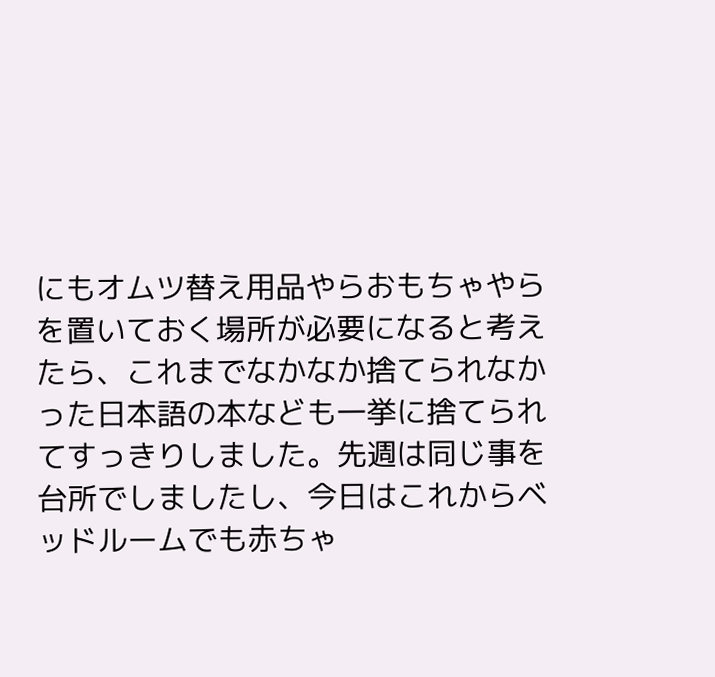にもオムツ替え用品やらおもちゃやらを置いておく場所が必要になると考えたら、これまでなかなか捨てられなかった日本語の本なども一挙に捨てられてすっきりしました。先週は同じ事を台所でしましたし、今日はこれからベッドルームでも赤ちゃ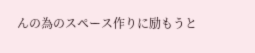んの為のスペース作りに励もうと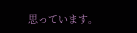思っています。